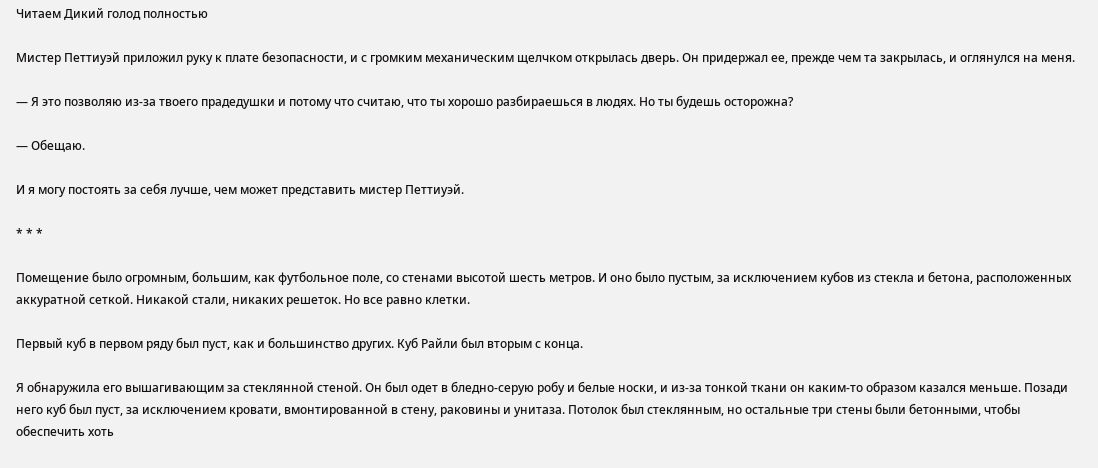Читаем Дикий голод полностью

Мистер Петтиуэй приложил руку к плате безопасности, и с громким механическим щелчком открылась дверь. Он придержал ее, прежде чем та закрылась, и оглянулся на меня.

— Я это позволяю из-за твоего прадедушки и потому что считаю, что ты хорошо разбираешься в людях. Но ты будешь осторожна?

— Обещаю.

И я могу постоять за себя лучше, чем может представить мистер Петтиуэй.

* * *

Помещение было огромным, большим, как футбольное поле, со стенами высотой шесть метров. И оно было пустым, за исключением кубов из стекла и бетона, расположенных аккуратной сеткой. Никакой стали, никаких решеток. Но все равно клетки.

Первый куб в первом ряду был пуст, как и большинство других. Куб Райли был вторым с конца.

Я обнаружила его вышагивающим за стеклянной стеной. Он был одет в бледно-серую робу и белые носки, и из-за тонкой ткани он каким-то образом казался меньше. Позади него куб был пуст, за исключением кровати, вмонтированной в стену, раковины и унитаза. Потолок был стеклянным, но остальные три стены были бетонными, чтобы обеспечить хоть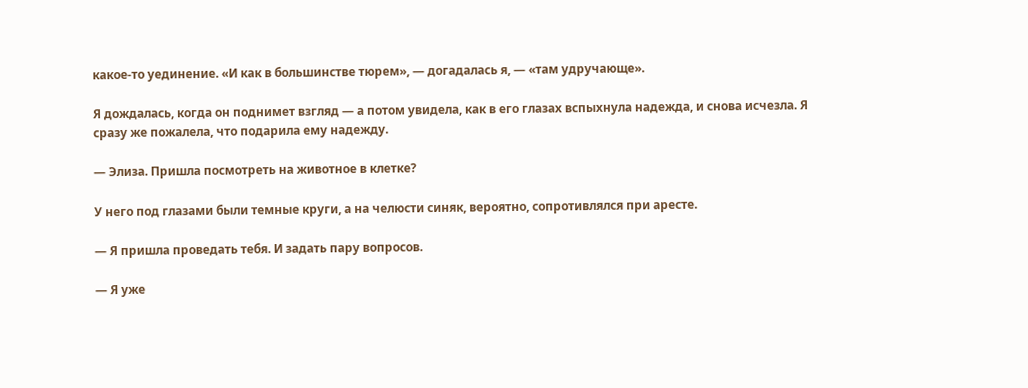какое-то уединение. «И как в большинстве тюрем», — догадалась я, — «там удручающе».

Я дождалась, когда он поднимет взгляд — а потом увидела, как в его глазах вспыхнула надежда, и снова исчезла. Я сразу же пожалела, что подарила ему надежду.

— Элиза. Пришла посмотреть на животное в клетке?

У него под глазами были темные круги, а на челюсти синяк, вероятно, сопротивлялся при аресте.

— Я пришла проведать тебя. И задать пару вопросов.

— Я уже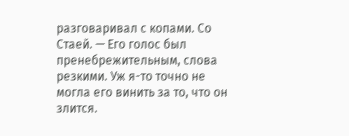разговаривал с копами. Со Стаей. — Его голос был пренебрежительным, слова резкими. Уж я-то точно не могла его винить за то, что он злится.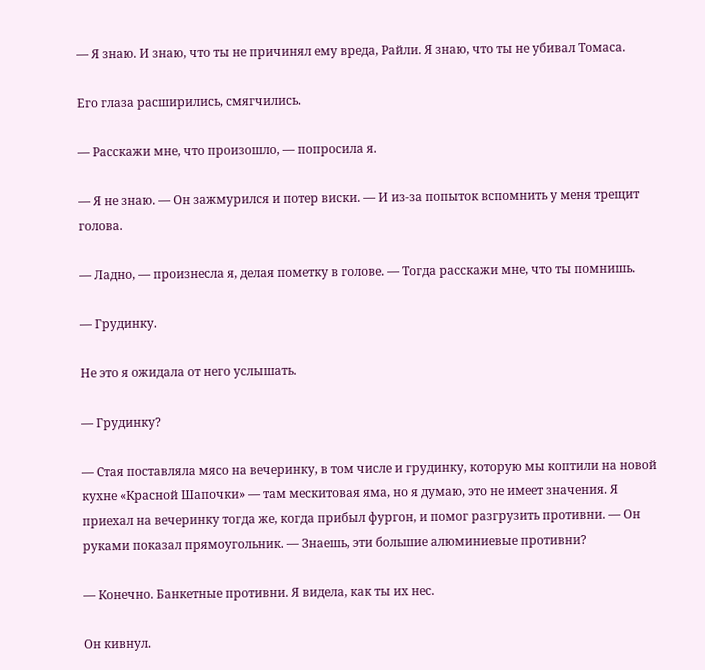— Я знаю. И знаю, что ты не причинял ему вреда, Райли. Я знаю, что ты не убивал Томаса.

Его глаза расширились, смягчились.

— Расскажи мне, что произошло, — попросила я.

— Я не знаю. — Он зажмурился и потер виски. — И из-за попыток вспомнить у меня трещит голова.

— Ладно, — произнесла я, делая пометку в голове. — Тогда расскажи мне, что ты помнишь.

— Грудинку.

Не это я ожидала от него услышать.

— Грудинку?

— Стая поставляла мясо на вечеринку, в том числе и грудинку, которую мы коптили на новой кухне «Красной Шапочки» — там мескитовая яма, но я думаю, это не имеет значения. Я приехал на вечеринку тогда же, когда прибыл фургон, и помог разгрузить противни. — Он руками показал прямоугольник. — Знаешь, эти большие алюминиевые противни?

— Конечно. Банкетные противни. Я видела, как ты их нес.

Он кивнул.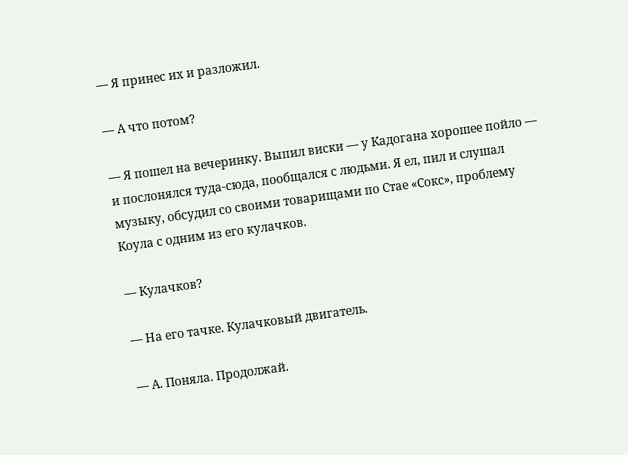— Я принес их и разложил.

— А что потом?

— Я пошел на вечеринку. Выпил виски — у Кадогана хорошее пойло — и послонялся туда-сюда, пообщался с людьми. Я ел, пил и слушал музыку, обсудил со своими товарищами по Стае «Сокс», проблему Коула с одним из его кулачков.

— Кулачков?

— На его тачке. Кулачковый двигатель.

— А. Поняла. Продолжай.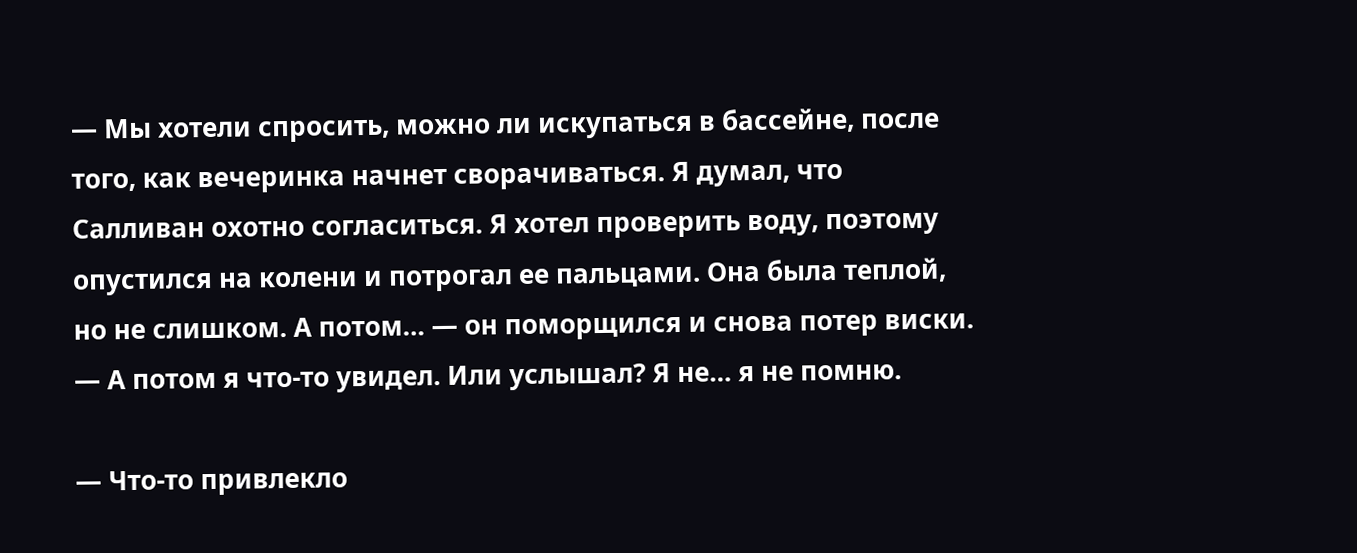— Мы хотели спросить, можно ли искупаться в бассейне, после того, как вечеринка начнет сворачиваться. Я думал, что Салливан охотно согласиться. Я хотел проверить воду, поэтому опустился на колени и потрогал ее пальцами. Она была теплой, но не слишком. А потом… — он поморщился и снова потер виски. — А потом я что-то увидел. Или услышал? Я не… я не помню.

— Что-то привлекло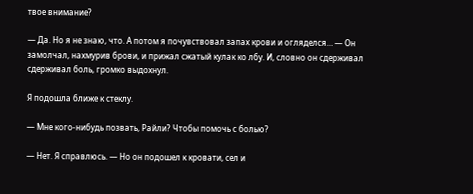твое внимание?

— Да. Но я не знаю, что. А потом я почувствовал запах крови и огляделся… — Он замолчал, нахмурив брови, и прижал сжатый кулак ко лбу. И, словно он сдерживал сдерживал боль, громко выдохнул.

Я подошла ближе к стеклу.

— Мне кого-нибудь позвать, Райли? Чтобы помочь с болью?

— Нет. Я справлюсь. — Но он подошел к кровати, сел и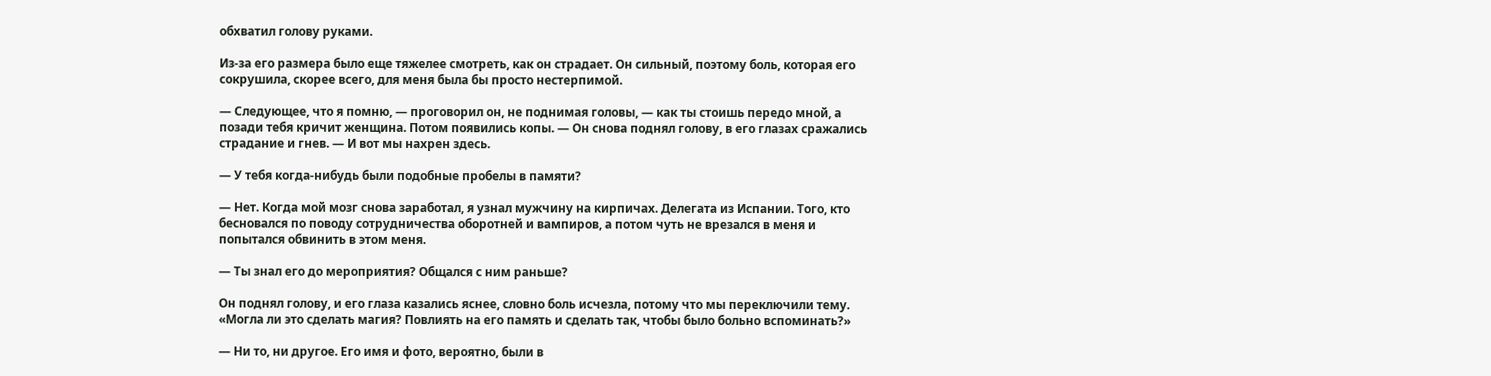обхватил голову руками.

Из-за его размера было еще тяжелее смотреть, как он страдает. Он сильный, поэтому боль, которая его сокрушила, скорее всего, для меня была бы просто нестерпимой.

— Следующее, что я помню, — проговорил он, не поднимая головы, — как ты стоишь передо мной, а позади тебя кричит женщина. Потом появились копы. — Он снова поднял голову, в его глазах сражались страдание и гнев. — И вот мы нахрен здесь.

— У тебя когда-нибудь были подобные пробелы в памяти?

— Нет. Когда мой мозг снова заработал, я узнал мужчину на кирпичах. Делегата из Испании. Того, кто бесновался по поводу сотрудничества оборотней и вампиров, а потом чуть не врезался в меня и попытался обвинить в этом меня.

— Ты знал его до мероприятия? Общался с ним раньше?

Он поднял голову, и его глаза казались яснее, словно боль исчезла, потому что мы переключили тему. «Могла ли это сделать магия? Повлиять на его память и сделать так, чтобы было больно вспоминать?»

— Ни то, ни другое. Его имя и фото, вероятно, были в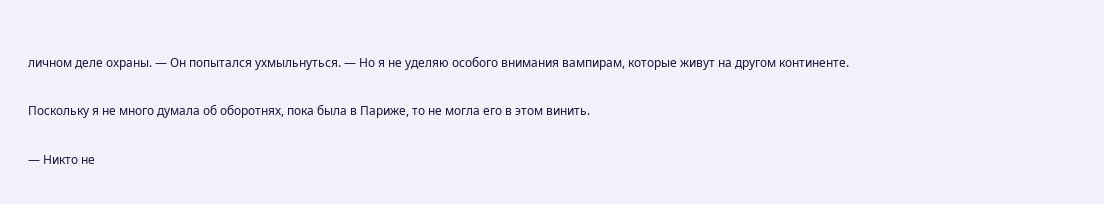личном деле охраны. — Он попытался ухмыльнуться. — Но я не уделяю особого внимания вампирам, которые живут на другом континенте.

Поскольку я не много думала об оборотнях, пока была в Париже, то не могла его в этом винить.

— Никто не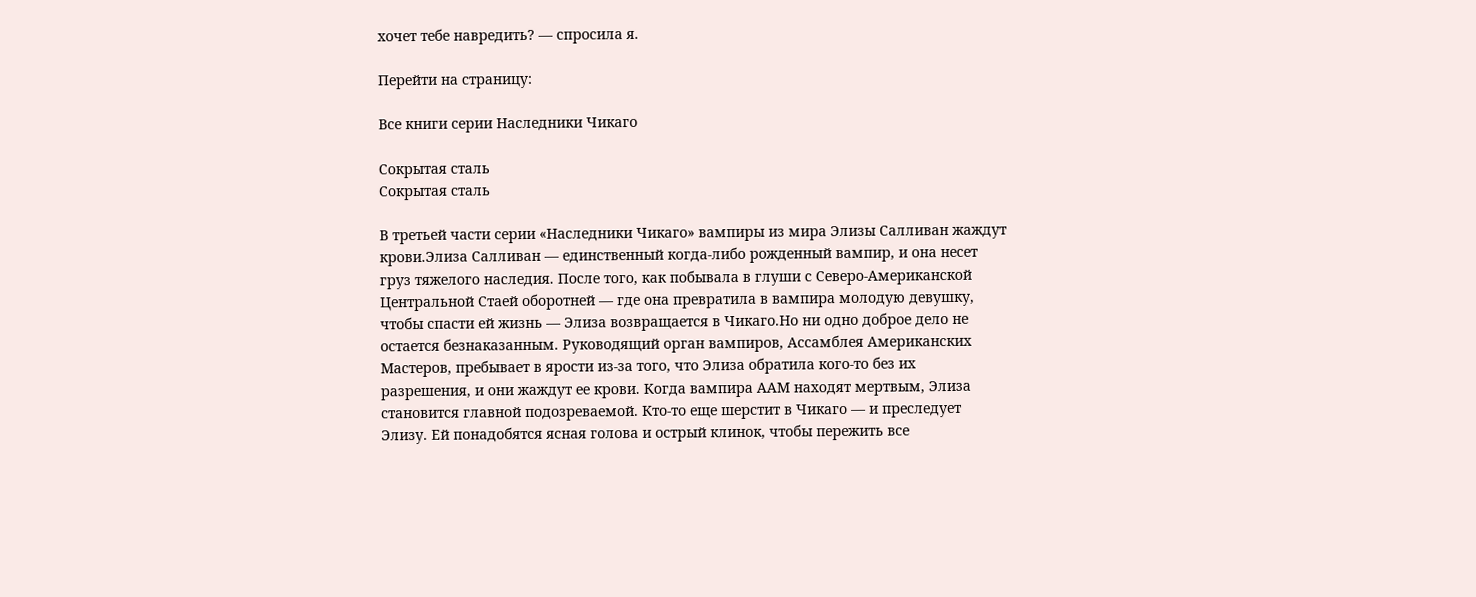хочет тебе навредить? — спросила я.

Перейти на страницу:

Все книги серии Наследники Чикаго

Сокрытая сталь
Сокрытая сталь

В третьей части серии «Наследники Чикаго» вампиры из мира Элизы Салливан жаждут крови.Элиза Салливан — единственный когда-либо рожденный вампир, и она несет груз тяжелого наследия. После того, как побывала в глуши с Северо-Американской Центральной Стаей оборотней — где она превратила в вампира молодую девушку, чтобы спасти ей жизнь — Элиза возвращается в Чикаго.Но ни одно доброе дело не остается безнаказанным. Руководящий орган вампиров, Ассамблея Американских Мастеров, пребывает в ярости из-за того, что Элиза обратила кого-то без их разрешения, и они жаждут ее крови. Когда вампира ААМ находят мертвым, Элиза становится главной подозреваемой. Кто-то еще шерстит в Чикаго — и преследует Элизу. Ей понадобятся ясная голова и острый клинок, чтобы пережить все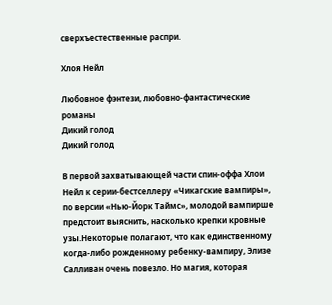сверхъестественные распри.

Хлоя Нейл

Любовное фэнтези, любовно-фантастические романы
Дикий голод
Дикий голод

В первой захватывающей части спин-оффа Хлои Нейл к серии-бестселлеру «Чикагские вампиры», по версии «Нью-Йорк Таймс», молодой вампирше предстоит выяснить, насколько крепки кровные узы.Некоторые полагают, что как единственному когда-либо рожденному ребенку-вампиру, Элизе Салливан очень повезло. Но магия, которая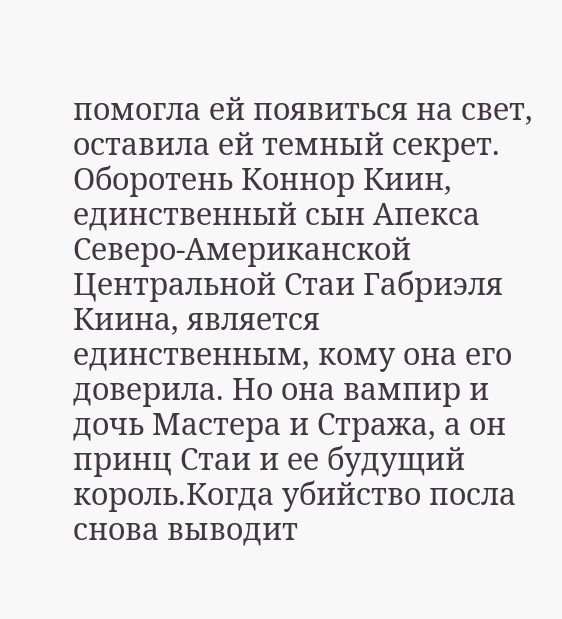помогла ей появиться на свет, оставила ей темный секрет. Оборотень Коннор Киин, единственный сын Апекса Северо-Американской Центральной Стаи Габриэля Киина, является единственным, кому она его доверила. Но она вампир и дочь Мастера и Стража, а он принц Стаи и ее будущий король.Когда убийство посла снова выводит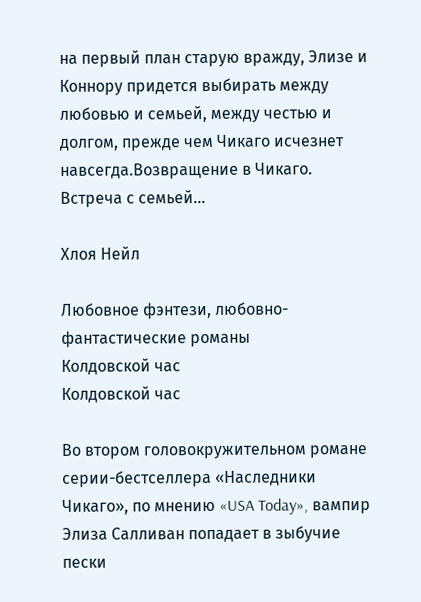на первый план старую вражду, Элизе и Коннору придется выбирать между любовью и семьей, между честью и долгом, прежде чем Чикаго исчезнет навсегда.Возвращение в Чикаго. Встреча с семьей…

Хлоя Нейл

Любовное фэнтези, любовно-фантастические романы
Колдовской час
Колдовской час

Во втором головокружительном романе серии-бестселлера «Наследники Чикаго», по мнению «USA Today», вампир Элиза Салливан попадает в зыбучие пески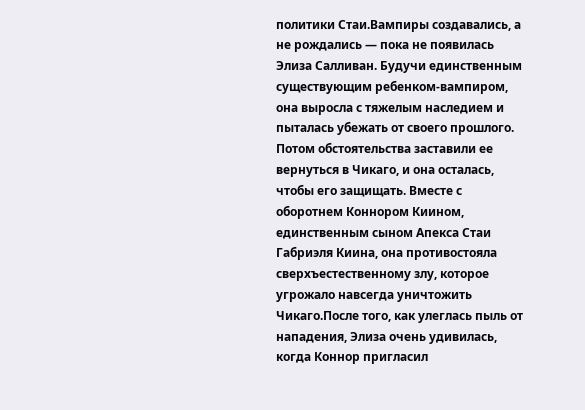политики Стаи.Вампиры создавались, а не рождались — пока не появилась Элиза Салливан. Будучи единственным существующим ребенком-вампиром, она выросла с тяжелым наследием и пыталась убежать от своего прошлого. Потом обстоятельства заставили ее вернуться в Чикаго, и она осталась, чтобы его защищать. Вместе с оборотнем Коннором Киином, единственным сыном Апекса Стаи Габриэля Киина, она противостояла сверхъестественному злу, которое угрожало навсегда уничтожить Чикаго.После того, как улеглась пыль от нападения, Элиза очень удивилась, когда Коннор пригласил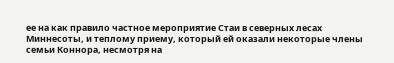ее на как правило частное мероприятие Стаи в северных лесах Миннесоты, и теплому приему, который ей оказали некоторые члены семьи Коннора, несмотря на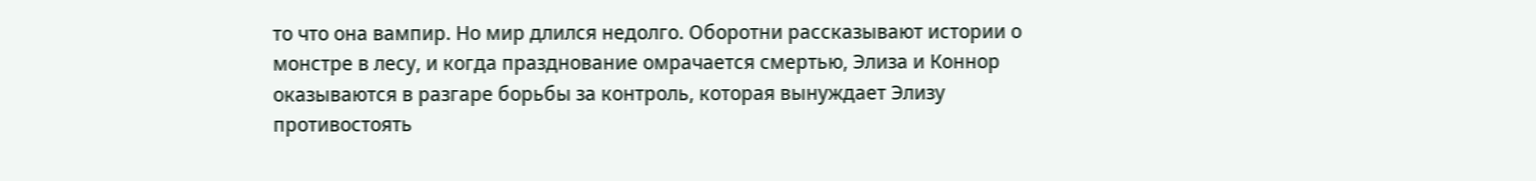то что она вампир. Но мир длился недолго. Оборотни рассказывают истории о монстре в лесу, и когда празднование омрачается смертью, Элиза и Коннор оказываются в разгаре борьбы за контроль, которая вынуждает Элизу противостоять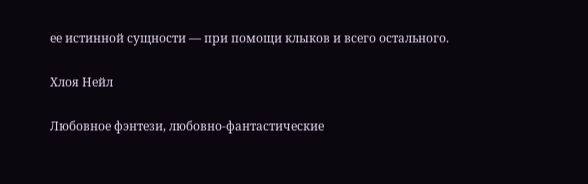ее истинной сущности — при помощи клыков и всего остального.

Хлоя Нейл

Любовное фэнтези, любовно-фантастические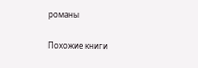романы

Похожие книги